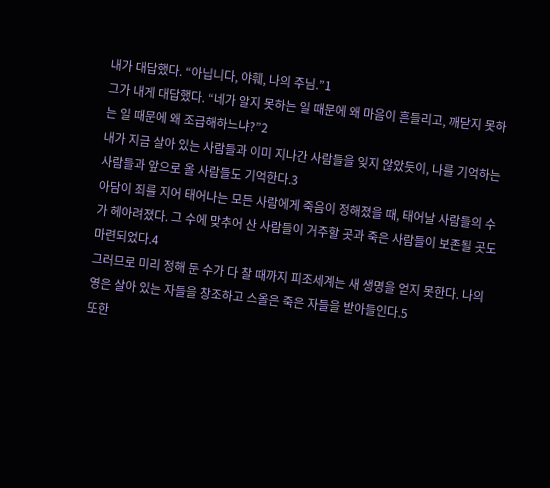내가 대답했다. “아닙니다, 야훼, 나의 주님.”1
그가 내게 대답했다. “네가 알지 못하는 일 때문에 왜 마음이 흔들리고, 깨닫지 못하는 일 때문에 왜 조급해하느냐?”2
내가 지금 살아 있는 사람들과 이미 지나간 사람들을 잊지 않았듯이, 나를 기억하는 사람들과 앞으로 올 사람들도 기억한다.3
아담이 죄를 지어 태어나는 모든 사람에게 죽음이 정해졌을 때, 태어날 사람들의 수가 헤아려졌다. 그 수에 맞추어 산 사람들이 거주할 곳과 죽은 사람들이 보존될 곳도 마련되었다.4
그러므로 미리 정해 둔 수가 다 찰 때까지 피조세계는 새 생명을 얻지 못한다. 나의 영은 살아 있는 자들을 창조하고 스올은 죽은 자들을 받아들인다.5
또한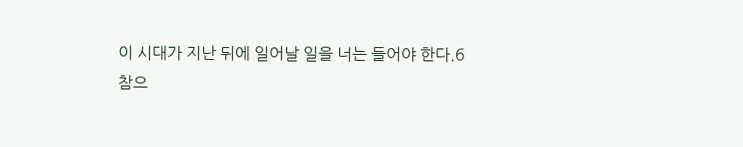이 시대가 지난 뒤에 일어날 일을 너는 들어야 한다.6
참으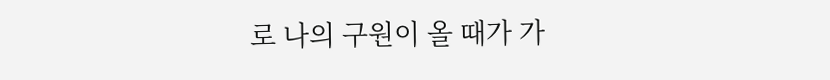로 나의 구원이 올 때가 가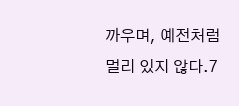까우며, 예전처럼 멀리 있지 않다.7